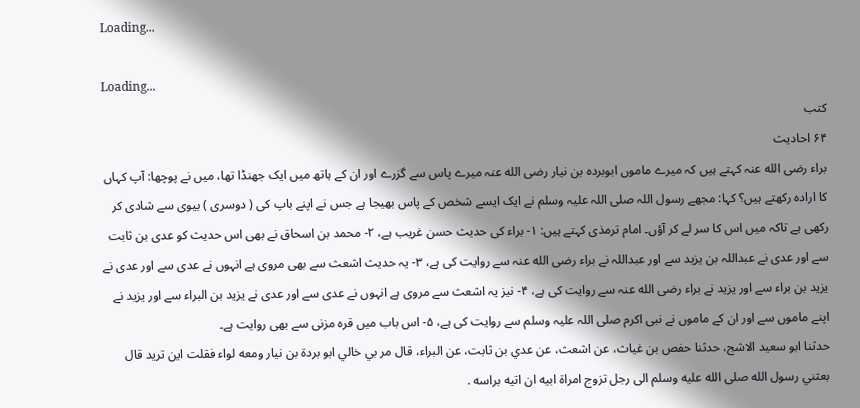Loading...

Loading...
کتب
۶۴ احادیث
براء رضی الله عنہ کہتے ہیں کہ میرے ماموں ابوبردہ بن نیار رضی الله عنہ میرے پاس سے گزرے اور ان کے ہاتھ میں ایک جھنڈا تھا، میں نے پوچھا: آپ کہاں کا ارادہ رکھتے ہیں؟ کہا: مجھے رسول اللہ صلی اللہ علیہ وسلم نے ایک ایسے شخص کے پاس بھیجا ہے جس نے اپنے باپ کی ( دوسری ) بیوی سے شادی کر رکھی ہے تاکہ میں اس کا سر لے کر آؤں۔ امام ترمذی کہتے ہیں: ۱- براء کی حدیث حسن غریب ہے، ۲- محمد بن اسحاق نے بھی اس حدیث کو عدی بن ثابت سے اور عدی نے عبداللہ بن یزید سے اور عبداللہ نے براء رضی الله عنہ سے روایت کی ہے، ۳- یہ حدیث اشعث سے بھی مروی ہے انہوں نے عدی سے اور عدی نے یزید بن براء سے اور یزید نے براء رضی الله عنہ سے روایت کی ہے، ۴- نیز یہ اشعث سے مروی ہے انہوں نے عدی سے اور عدی نے یزید بن البراء سے اور یزید نے اپنے ماموں سے اور ان کے ماموں نے نبی اکرم صلی اللہ علیہ وسلم سے روایت کی ہے، ۵- اس باب میں قرہ مزنی سے بھی روایت ہے۔
حدثنا ابو سعيد الاشج، حدثنا حفص بن غياث، عن اشعث، عن عدي بن ثابت، عن البراء، قال مر بي خالي ابو بردة بن نيار ومعه لواء فقلت اين تريد قال بعثني رسول الله صلى الله عليه وسلم الى رجل تزوج امراة ابيه ان اتيه براسه .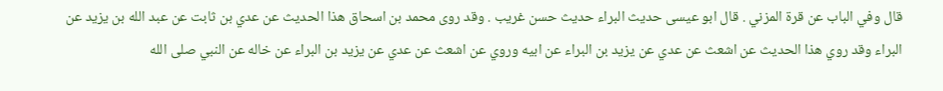قال وفي الباب عن قرة المزني . قال ابو عيسى حديث البراء حديث حسن غريب . وقد روى محمد بن اسحاق هذا الحديث عن عدي بن ثابت عن عبد الله بن يزيد عن البراء وقد روي هذا الحديث عن اشعث عن عدي عن يزيد بن البراء عن ابيه وروي عن اشعث عن عدي عن يزيد بن البراء عن خاله عن النبي صلى الله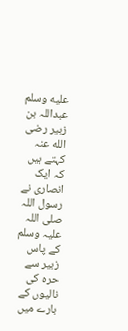عليه وسلم
عبداللہ بن زبیر رضی الله عنہ کہتے ہیں کہ ایک انصاری نے رسول اللہ صلی اللہ علیہ وسلم کے پاس زبیر سے حرہ کی نالیوں کے بارے میں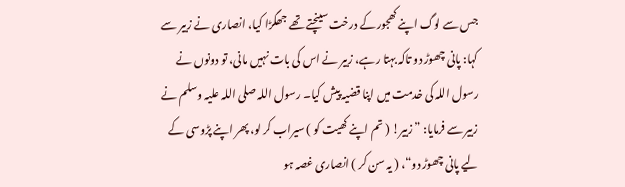جس سے لوگ اپنے کھجور کے درخت سینچتے تھے جھگڑا کیا، انصاری نے زبیر سے کہا: پانی چھوڑ دو تاکہ بہتا رہے، زبیر نے اس کی بات نہیں مانی، تو دونوں نے رسول اللہ کی خدمت میں اپنا قضیہ پیش کیا۔ رسول اللہ صلی اللہ علیہ وسلم نے زبیر سے فرمایا: ”زبیر! ( تم اپنے کھیت کو ) سیراب کر لو، پھر اپنے پڑوسی کے لیے پانی چھوڑ دو“، ( یہ سن کر ) انصاری غصہ ہو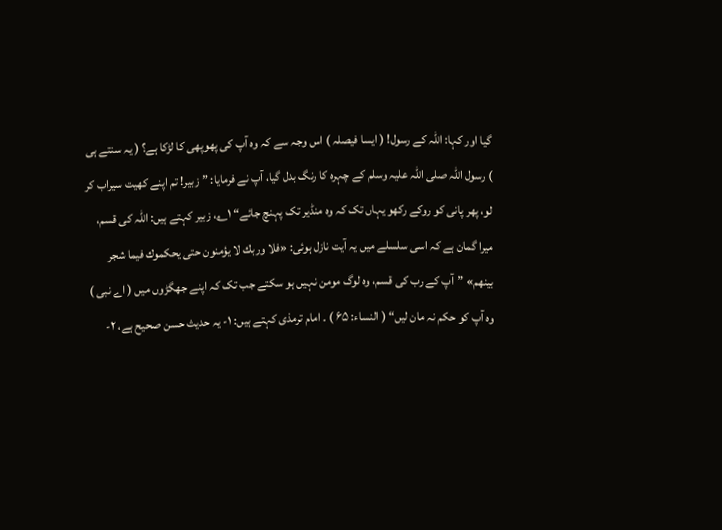گیا اور کہا: اللہ کے رسول! ( ایسا فیصلہ ) اس وجہ سے کہ وہ آپ کی پھوپھی کا لڑکا ہے؟ ( یہ سنتے ہی ) رسول اللہ صلی اللہ علیہ وسلم کے چہرہ کا رنگ بدل گیا، آپ نے فرمایا: ”زبیر! تم اپنے کھیت سیراب کر لو، پھر پانی کو روکے رکھو یہاں تک کہ وہ منڈیر تک پہنچ جائے“ ۱؎، زبیر کہتے ہیں: اللہ کی قسم، میرا گمان ہے کہ اسی سلسلے میں یہ آیت نازل ہوئی: «فلا وربك لا يؤمنون حتى يحكموك فيما شجر بينهم» ”آپ کے رب کی قسم، وہ لوگ مومن نہیں ہو سکتے جب تک کہ اپنے جھگڑوں میں ( اے نبی ) وہ آپ کو حکم نہ مان لیں“ ( النساء: ۶۵ ) ۔ امام ترمذی کہتے ہیں: ۱- یہ حدیث حسن صحیح ہے، ۲-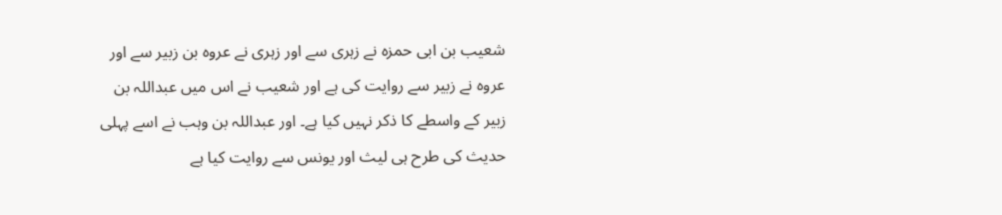شعیب بن ابی حمزہ نے زہری سے اور زہری نے عروہ بن زبیر سے اور عروہ نے زبیر سے روایت کی ہے اور شعیب نے اس میں عبداللہ بن زبیر کے واسطے کا ذکر نہیں کیا ہے۔ اور عبداللہ بن وہب نے اسے پہلی حدیث کی طرح ہی لیث اور یونس سے روایت کیا ہے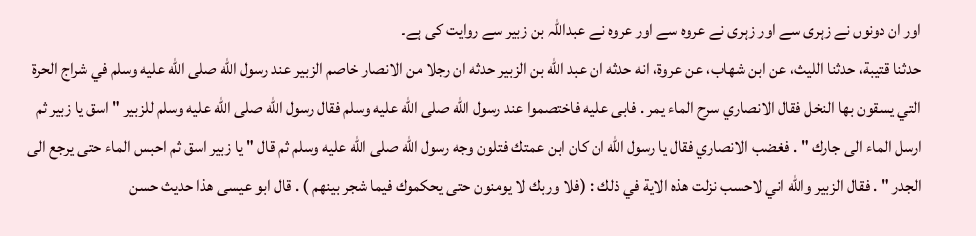اور ان دونوں نے زہری سے اور زہری نے عروہ سے اور عروہ نے عبداللہ بن زبیر سے روایت کی ہے۔
حدثنا قتيبة، حدثنا الليث، عن ابن شهاب، عن عروة، انه حدثه ان عبد الله بن الزبير حدثه ان رجلا من الانصار خاصم الزبير عند رسول الله صلى الله عليه وسلم في شراج الحرة التي يسقون بها النخل فقال الانصاري سرح الماء يمر . فابى عليه فاختصموا عند رسول الله صلى الله عليه وسلم فقال رسول الله صلى الله عليه وسلم للزبير " اسق يا زبير ثم ارسل الماء الى جارك " . فغضب الانصاري فقال يا رسول الله ان كان ابن عمتك فتلون وجه رسول الله صلى الله عليه وسلم ثم قال " يا زبير اسق ثم احبس الماء حتى يرجع الى الجدر " . فقال الزبير والله اني لاحسب نزلت هذه الاية في ذلك : (فلا وربك لا يومنون حتى يحكموك فيما شجر بينهم ) . قال ابو عيسى هذا حديث حسن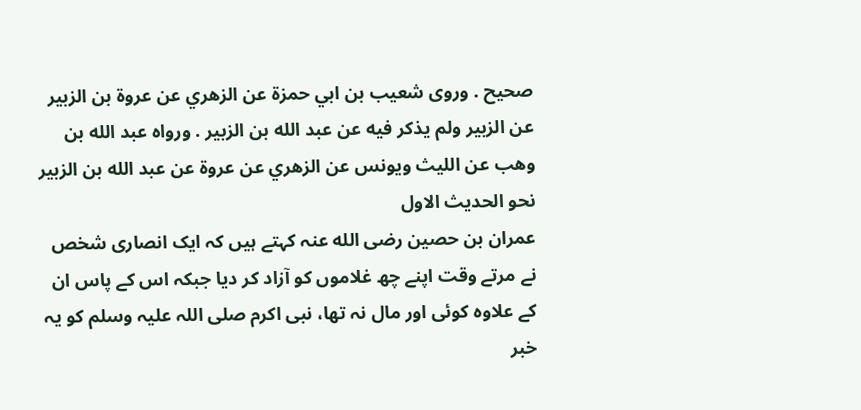صحيح . وروى شعيب بن ابي حمزة عن الزهري عن عروة بن الزبير عن الزبير ولم يذكر فيه عن عبد الله بن الزبير . ورواه عبد الله بن وهب عن الليث ويونس عن الزهري عن عروة عن عبد الله بن الزبير نحو الحديث الاول
عمران بن حصین رضی الله عنہ کہتے ہیں کہ ایک انصاری شخص نے مرتے وقت اپنے چھ غلاموں کو آزاد کر دیا جبکہ اس کے پاس ان کے علاوہ کوئی اور مال نہ تھا، نبی اکرم صلی اللہ علیہ وسلم کو یہ خبر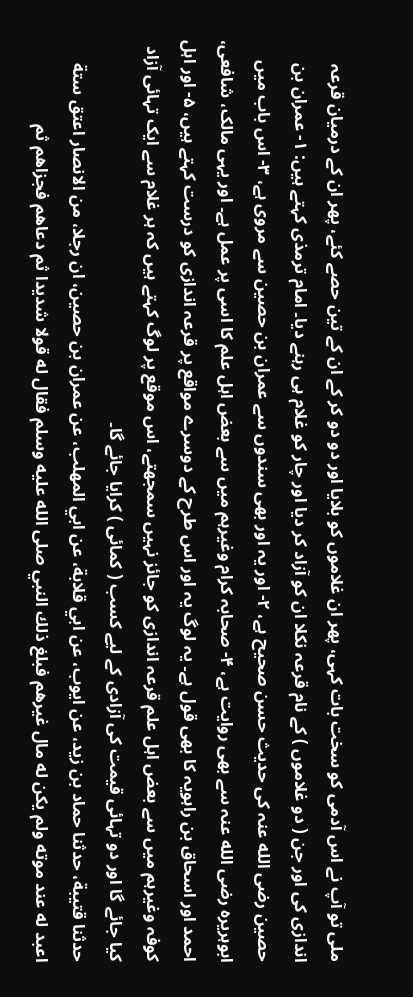ملی تو آپ نے اس آدمی کو سخت بات کہی، پھر ان غلاموں کو بلایا اور دو دو کر کے ان کے تین حصے کئے، پھر ان کے درمیان قرعہ اندازی کی اور جن ( دو غلاموں ) کے نام قرعہ نکلا ان کو آزاد کر دیا اور چار کو غلام ہی رہنے دیا۔ امام ترمذی کہتے ہیں: ۱- عمران بن حصین رضی الله عنہ کی حدیث حسن صحیح ہے، ۲- اور یہ اور بھی سندوں سے عمران بن حصین سے مروی ہے، ۳- اس باب میں ابوہریرہ رضی الله عنہ سے بھی روایت ہے، ۴- صحابہ کرام وغیرہم میں سے بعض اہل علم کا اسی پر عمل ہے۔ اور یہی مالک، شافعی، احمد اور اسحاق بن راہویہ کا بھی قول ہے۔ یہ لوگ یہ اور اس طرح کے دوسرے مواقع پر قرعہ اندازی کو درست کہتے ہیں، ۵- اور اہل کوفہ وغیرہم میں سے بعض اہل علم قرعہ اندازی کو جائز نہیں سمجھتے، اس موقع پر لوگ کہتے ہیں کہ ہر غلام سے ایک تہائی آزاد کیا جائے گا اور دو تہائی قیمت کی آزادی کے لیے کسب ( کمائی ) کرایا جائے گا۔
حدثنا قتيبة، حدثنا حماد بن زيد، عن ايوب، عن ابي قلابة، عن ابي المهلب، عن عمران بن حصين، ان رجلا، من الانصار اعتق ستة اعبد له عند موته ولم يكن له مال غيرهم فبلغ ذلك النبي صلى الله عليه وسلم فقال له قولا شديدا ثم دعاهم فجزاهم ثم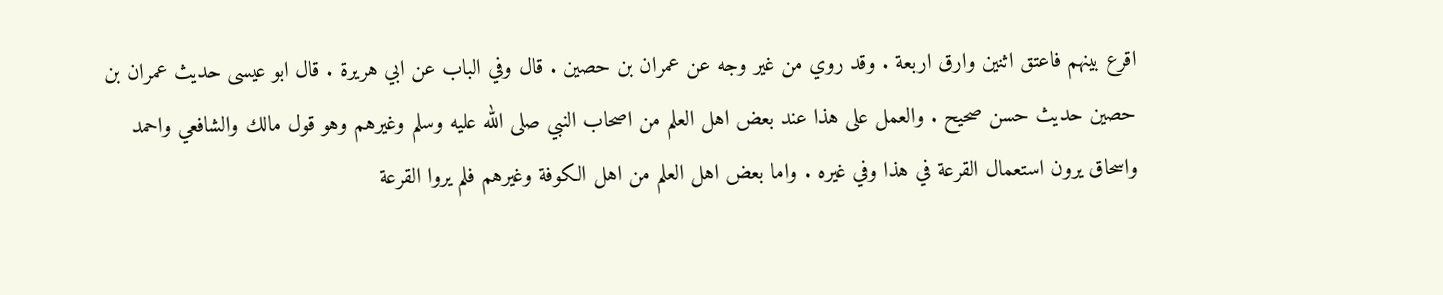اقرع بينهم فاعتق اثنين وارق اربعة . وقد روي من غير وجه عن عمران بن حصين . قال وفي الباب عن ابي هريرة . قال ابو عيسى حديث عمران بن حصين حديث حسن صحيح . والعمل على هذا عند بعض اهل العلم من اصحاب النبي صلى الله عليه وسلم وغيرهم وهو قول مالك والشافعي واحمد واسحاق يرون استعمال القرعة في هذا وفي غيره . واما بعض اهل العلم من اهل الكوفة وغيرهم فلم يروا القرعة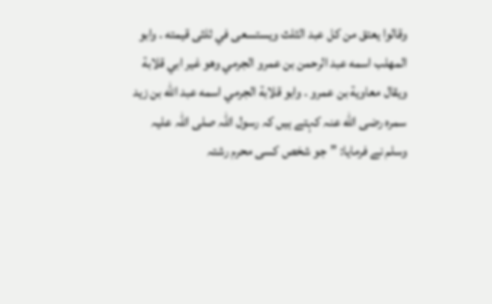وقالوا يعتق من كل عبد الثلث ويستسعى في ثلثى قيمته . وابو المهلب اسمه عبد الرحمن بن عمرو الجرمي وهو غير ابي قلابة ويقال معاوية بن عمرو . وابو قلابة الجرمي اسمه عبد الله بن زيد
سمرہ رضی الله عنہ کہتے ہیں کہ رسول اللہ صلی اللہ علیہ وسلم نے فرمایا: ”جو شخص کسی محرم رشتہ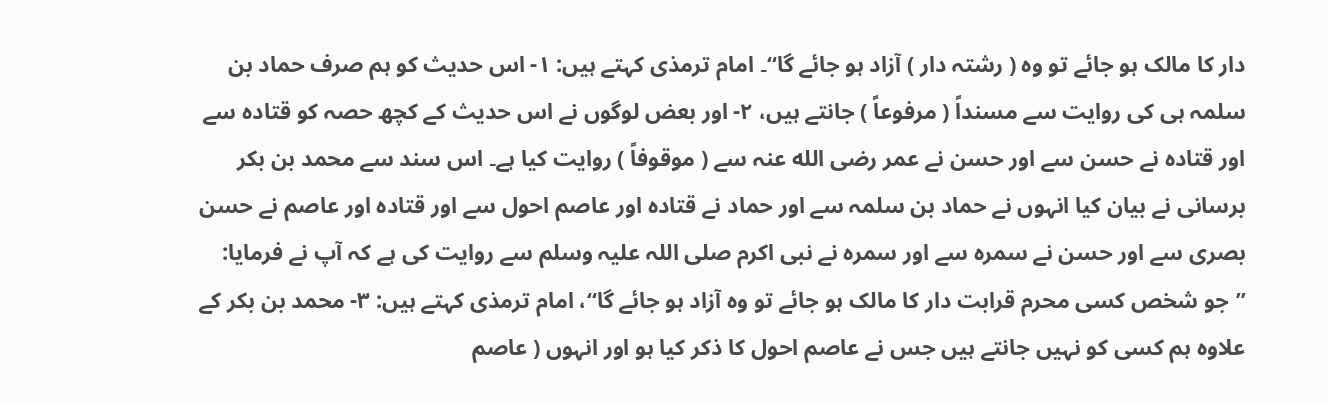دار کا مالک ہو جائے تو وہ ( رشتہ دار ) آزاد ہو جائے گا“۔ امام ترمذی کہتے ہیں: ۱- اس حدیث کو ہم صرف حماد بن سلمہ ہی کی روایت سے مسنداً ( مرفوعاً ) جانتے ہیں، ۲- اور بعض لوگوں نے اس حدیث کے کچھ حصہ کو قتادہ سے اور قتادہ نے حسن سے اور حسن نے عمر رضی الله عنہ سے ( موقوفاً ) روایت کیا ہے۔ اس سند سے محمد بن بکر برسانی نے بیان کیا انہوں نے حماد بن سلمہ سے اور حماد نے قتادہ اور عاصم احول سے اور قتادہ اور عاصم نے حسن بصری سے اور حسن نے سمرہ سے اور سمرہ نے نبی اکرم صلی اللہ علیہ وسلم سے روایت کی ہے کہ آپ نے فرمایا: ”جو شخص کسی محرم قرابت دار کا مالک ہو جائے تو وہ آزاد ہو جائے گا“، امام ترمذی کہتے ہیں: ۳- محمد بن بکر کے علاوہ ہم کسی کو نہیں جانتے ہیں جس نے عاصم احول کا ذکر کیا ہو اور انہوں ( عاصم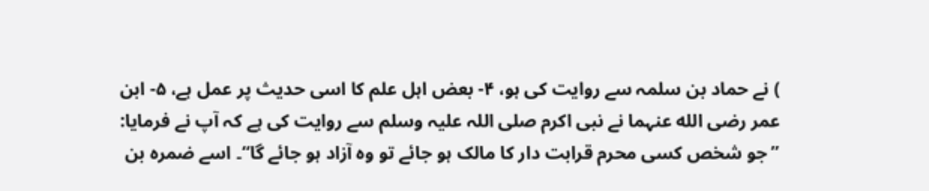) نے حماد بن سلمہ سے روایت کی ہو، ۴- بعض اہل علم کا اسی حدیث پر عمل ہے، ۵- ابن عمر رضی الله عنہما نے نبی اکرم صلی اللہ علیہ وسلم سے روایت کی ہے کہ آپ نے فرمایا: ”جو شخص کسی محرم قرابت دار کا مالک ہو جائے تو وہ آزاد ہو جائے گا“۔ اسے ضمرہ بن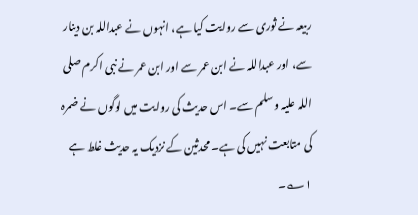ربیعہ نے ثوری سے روایت کیا ہے، انہوں نے عبداللہ بن دینار سے، اور عبداللہ نے ابن عمر سے اور ابن عمر نے نبی اکرم صلی اللہ علیہ وسلم سے۔ اس حدیث کی روایت میں لوگوں نے ضمرہ کی متابعت نہیں کی ہے۔ محدثین کے نزدیک یہ حدیث غلط ہے ۱؎۔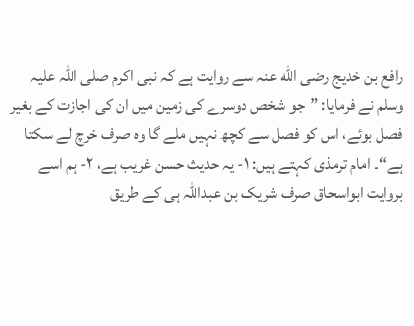رافع بن خدیج رضی الله عنہ سے روایت ہے کہ نبی اکرم صلی اللہ علیہ وسلم نے فرمایا: ”جو شخص دوسرے کی زمین میں ان کی اجازت کے بغیر فصل بوئے، اس کو فصل سے کچھ نہیں ملے گا وہ صرف خرچ لے سکتا ہے“۔ امام ترمذی کہتے ہیں: ۱- یہ حدیث حسن غریب ہے، ۲- ہم اسے بروایت ابواسحاق صرف شریک بن عبداللہ ہی کے طریق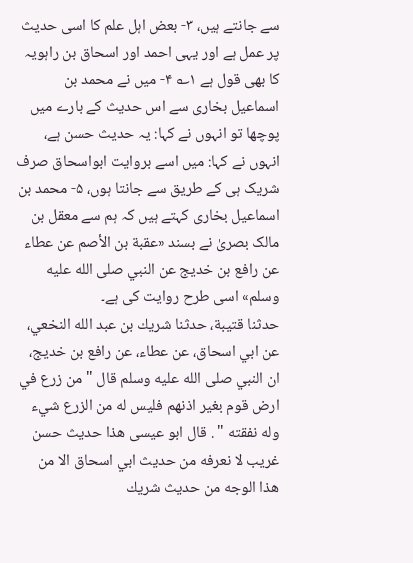سے جانتے ہیں، ۳- بعض اہل علم کا اسی حدیث پر عمل ہے اور یہی احمد اور اسحاق بن راہویہ کا بھی قول ہے ۱؎ ۴- میں نے محمد بن اسماعیل بخاری سے اس حدیث کے بارے میں پوچھا تو انہوں نے کہا: یہ حدیث حسن ہے، انہوں نے کہا: میں اسے بروایت ابواسحاق صرف شریک ہی کے طریق سے جانتا ہوں، ۵- محمد بن اسماعیل بخاری کہتے ہیں کہ ہم سے معقل بن مالک بصریٰ نے بسند «عقبة بن الأصم عن عطاء عن رافع بن خديج عن النبي صلى الله عليه وسلم» اسی طرح روایت کی ہے۔
حدثنا قتيبة، حدثنا شريك بن عبد الله النخعي، عن ابي اسحاق، عن عطاء، عن رافع بن خديج، ان النبي صلى الله عليه وسلم قال " من زرع في ارض قوم بغير اذنهم فليس له من الزرع شيء وله نفقته " . قال ابو عيسى هذا حديث حسن غريب لا نعرفه من حديث ابي اسحاق الا من هذا الوجه من حديث شريك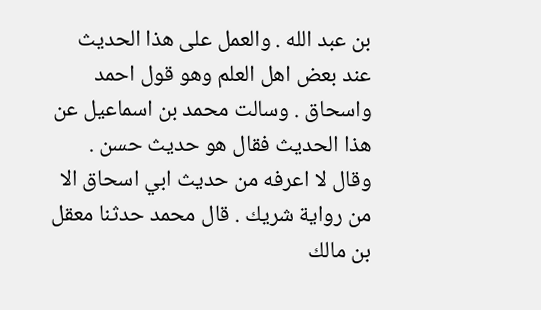بن عبد الله . والعمل على هذا الحديث عند بعض اهل العلم وهو قول احمد واسحاق . وسالت محمد بن اسماعيل عن هذا الحديث فقال هو حديث حسن . وقال لا اعرفه من حديث ابي اسحاق الا من رواية شريك . قال محمد حدثنا معقل بن مالك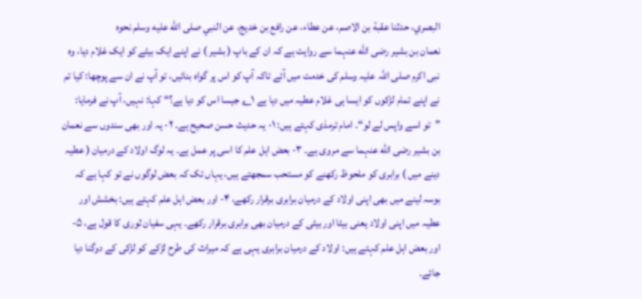البصري، حدثنا عقبة بن الاصم، عن عطاء، عن رافع بن خديج، عن النبي صلى الله عليه وسلم نحوه
نعمان بن بشیر رضی الله عنہما سے روایت ہے کہ ان کے باپ ( بشیر ) نے اپنے ایک بیٹے کو ایک غلام دیا، وہ نبی اکرم صلی اللہ علیہ وسلم کی خدمت میں آئے تاکہ آپ کو اس پر گواہ بنائیں، تو آپ نے ان سے پوچھا: کیا تم نے اپنے تمام لڑکوں کو ایسا ہی غلام عطیہ میں دیا ہے ۱؎ جیسا اس کو دیا ہے؟“ کہا: نہیں، آپ نے فرمایا: ”تو اسے واپس لے لو“۔ امام ترمذی کہتے ہیں: ۱- یہ حدیث حسن صحیح ہے۔ ۲- یہ اور بھی سندوں سے نعمان بن بشیر رضی الله عنہما سے مروی ہے۔ ۳- بعض اہل علم کا اسی پر عمل ہے۔ یہ لوگ اولاد کے درمیان ( عطیہ دینے میں ) برابری کو ملحوظ رکھنے کو مستحب سمجھتے ہیں، یہاں تک کہ بعض لوگوں نے تو کہا ہے کہ بوسہ لینے میں بھی اپنی اولاد کے درمیان برابری برقرار رکھے، ۴- اور بعض اہل علم کہتے ہیں: بخشش اور عطیہ میں اپنی اولاد یعنی بیٹا اور بیٹی کے درمیان بھی برابری برقرار رکھے۔ یہی سفیان ثوری کا قول ہے، ۵- اور بعض اہل علم کہتے ہیں: اولاد کے درمیان برابری یہی ہے کہ میراث کی طرح لڑکے کو لڑکی کے دوگنا دیا جائے۔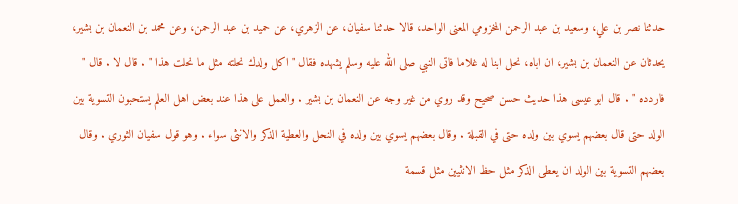حدثنا نصر بن علي، وسعيد بن عبد الرحمن المخزومي المعنى الواحد، قالا حدثنا سفيان، عن الزهري، عن حميد بن عبد الرحمن، وعن محمد بن النعمان بن بشير، يحدثان عن النعمان بن بشير، ان اباه، نحل ابنا له غلاما فاتى النبي صلى الله عليه وسلم يشهده فقال " اكل ولدك نحلته مثل ما نحلت هذا " . قال لا . قال " فاردده " . قال ابو عيسى هذا حديث حسن صحيح وقد روي من غير وجه عن النعمان بن بشير . والعمل على هذا عند بعض اهل العلم يستحبون التسوية بين الولد حتى قال بعضهم يسوي بين ولده حتى في القبلة . وقال بعضهم يسوي بين ولده في النحل والعطية الذكر والانثى سواء . وهو قول سفيان الثوري . وقال بعضهم التسوية بين الولد ان يعطى الذكر مثل حظ الانثيين مثل قسمة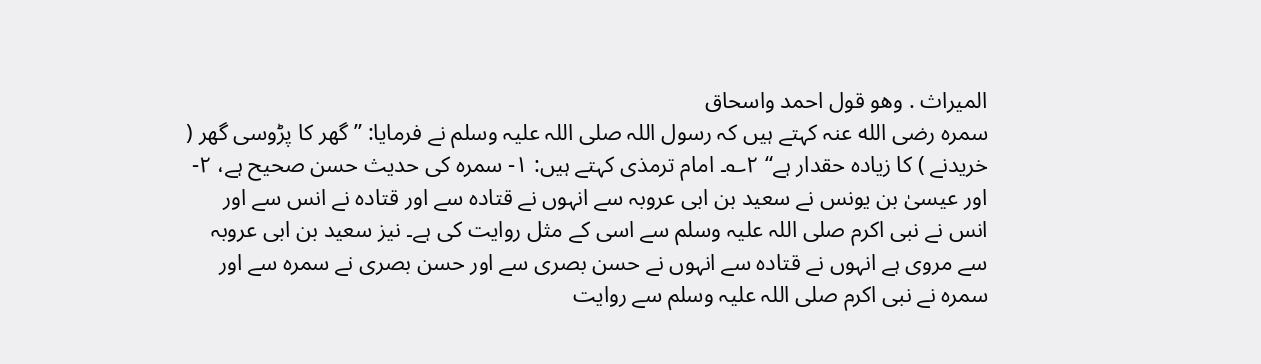الميراث . وهو قول احمد واسحاق
سمرہ رضی الله عنہ کہتے ہیں کہ رسول اللہ صلی اللہ علیہ وسلم نے فرمایا: ”گھر کا پڑوسی گھر ( خریدنے ) کا زیادہ حقدار ہے“ ۲؎۔ امام ترمذی کہتے ہیں: ۱- سمرہ کی حدیث حسن صحیح ہے، ۲- اور عیسیٰ بن یونس نے سعید بن ابی عروبہ سے انہوں نے قتادہ سے اور قتادہ نے انس سے اور انس نے نبی اکرم صلی اللہ علیہ وسلم سے اسی کے مثل روایت کی ہے۔ نیز سعید بن ابی عروبہ سے مروی ہے انہوں نے قتادہ سے انہوں نے حسن بصری سے اور حسن بصری نے سمرہ سے اور سمرہ نے نبی اکرم صلی اللہ علیہ وسلم سے روایت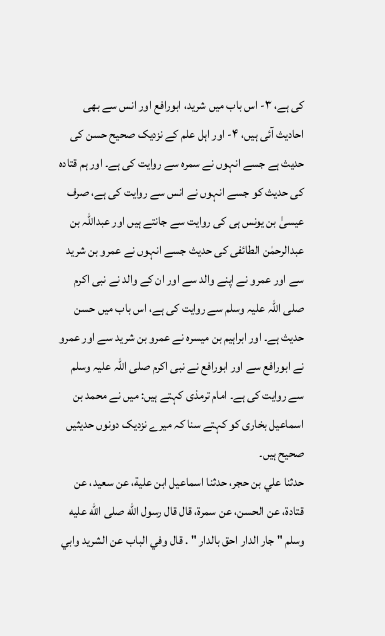کی ہے، ۳- اس باب میں شرید، ابورافع اور انس سے بھی احادیث آئی ہیں، ۴- اور اہل علم کے نزدیک صحیح حسن کی حدیث ہے جسے انہوں نے سمرہ سے روایت کی ہے۔ اور ہم قتادہ کی حدیث کو جسے انہوں نے انس سے روایت کی ہے، صرف عیسیٰ بن یونس ہی کی روایت سے جانتے ہیں اور عبداللہ بن عبدالرحمٰن الطائفی کی حدیث جسے انہوں نے عمرو بن شرید سے اور عمرو نے اپنے والد سے اور ان کے والد نے نبی اکرم صلی اللہ علیہ وسلم سے روایت کی ہے، اس باب میں حسن حدیث ہے۔ اور ابراہیم بن میسرہ نے عمرو بن شرید سے اور عمرو نے ابورافع سے اور ابورافع نے نبی اکرم صلی اللہ علیہ وسلم سے روایت کی ہے۔ امام ترمذی کہتے ہیں: میں نے محمد بن اسماعیل بخاری کو کہتے سنا کہ میرے نزدیک دونوں حدیثیں صحیح ہیں۔
حدثنا علي بن حجر، حدثنا اسماعيل ابن علية، عن سعيد، عن قتادة، عن الحسن، عن سمرة، قال قال رسول الله صلى الله عليه وسلم " جار الدار احق بالدار " . قال وفي الباب عن الشريد وابي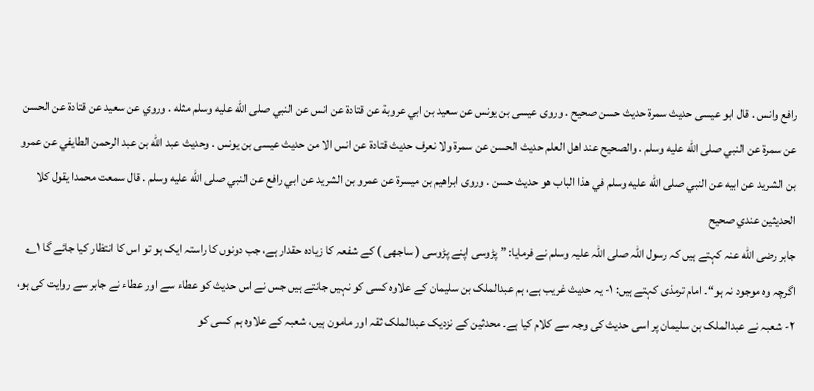رافع وانس . قال ابو عيسى حديث سمرة حديث حسن صحيح . وروى عيسى بن يونس عن سعيد بن ابي عروبة عن قتادة عن انس عن النبي صلى الله عليه وسلم مثله . وروي عن سعيد عن قتادة عن الحسن عن سمرة عن النبي صلى الله عليه وسلم . والصحيح عند اهل العلم حديث الحسن عن سمرة ولا نعرف حديث قتادة عن انس الا من حديث عيسى بن يونس . وحديث عبد الله بن عبد الرحمن الطايفي عن عمرو بن الشريد عن ابيه عن النبي صلى الله عليه وسلم في هذا الباب هو حديث حسن . وروى ابراهيم بن ميسرة عن عمرو بن الشريد عن ابي رافع عن النبي صلى الله عليه وسلم . قال سمعت محمدا يقول كلا الحديثين عندي صحيح
جابر رضی الله عنہ کہتے ہیں کہ رسول اللہ صلی اللہ علیہ وسلم نے فرمایا: ”پڑوسی اپنے پڑوسی ( ساجھی ) کے شفعہ کا زیادہ حقدار ہے، جب دونوں کا راستہ ایک ہو تو اس کا انتظار کیا جائے گا ۱؎ اگرچہ وہ موجود نہ ہو“۔ امام ترمذی کہتے ہیں: ۱- یہ حدیث غریب ہے، ہم عبدالملک بن سلیمان کے علاوہ کسی کو نہیں جانتے ہیں جس نے اس حدیث کو عطاء سے اور عطاء نے جابر سے روایت کی ہو، ۲- شعبہ نے عبدالملک بن سلیمان پر اسی حدیث کی وجہ سے کلام کیا ہے۔ محدثین کے نزدیک عبدالملک ثقہ اور مامون ہیں، شعبہ کے علاوہ ہم کسی کو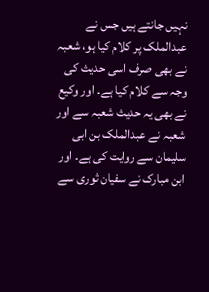نہیں جانتے ہیں جس نے عبدالملک پر کلام کیا ہو، شعبہ نے بھی صرف اسی حدیث کی وجہ سے کلام کیا ہے۔ اور وکیع نے بھی یہ حدیث شعبہ سے اور شعبہ نے عبدالملک بن ابی سلیمان سے روایت کی ہے۔ اور ابن مبارک نے سفیان ثوری سے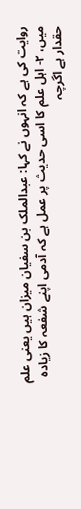روایت کی ہے کہ انہوں نے کہا: عبدالملک بن سفیان میزان ہیں یعنی علم میں، ۲- اہل علم کا اسی حدیث پر عمل ہے کہ آدمی اپنے شفعہ کا زیادہ حقدار ہے اگرچہ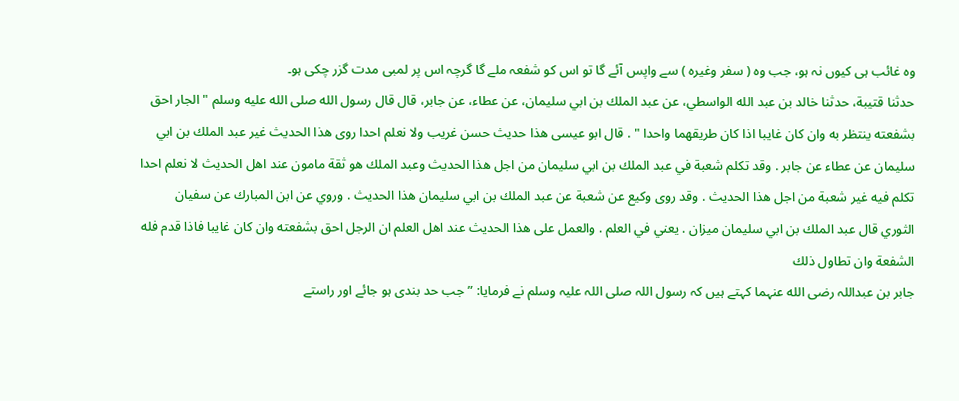وہ غائب ہی کیوں نہ ہو، جب وہ ( سفر وغیرہ ) سے واپس آئے گا تو اس کو شفعہ ملے گا گرچہ اس پر لمبی مدت گزر چکی ہو۔
حدثنا قتيبة، حدثنا خالد بن عبد الله الواسطي، عن عبد الملك بن ابي سليمان، عن عطاء، عن جابر، قال قال رسول الله صلى الله عليه وسلم " الجار احق بشفعته ينتظر به وان كان غايبا اذا كان طريقهما واحدا " . قال ابو عيسى هذا حديث حسن غريب ولا نعلم احدا روى هذا الحديث غير عبد الملك بن ابي سليمان عن عطاء عن جابر . وقد تكلم شعبة في عبد الملك بن ابي سليمان من اجل هذا الحديث وعبد الملك هو ثقة مامون عند اهل الحديث لا نعلم احدا تكلم فيه غير شعبة من اجل هذا الحديث . وقد روى وكيع عن شعبة عن عبد الملك بن ابي سليمان هذا الحديث . وروي عن ابن المبارك عن سفيان الثوري قال عبد الملك بن ابي سليمان ميزان . يعني في العلم . والعمل على هذا الحديث عند اهل العلم ان الرجل احق بشفعته وان كان غايبا فاذا قدم فله الشفعة وان تطاول ذلك
جابر بن عبداللہ رضی الله عنہما کہتے ہیں کہ رسول اللہ صلی اللہ علیہ وسلم نے فرمایا: ”جب حد بندی ہو جائے اور راستے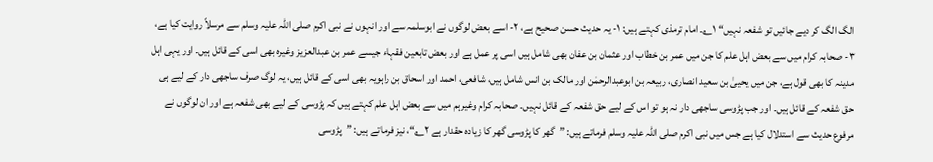الگ الگ کر دیے جائیں تو شفعہ نہیں“ ۱؎۔ امام ترمذی کہتے ہیں: ۱- یہ حدیث حسن صحیح ہے، ۲- اسے بعض لوگوں نے ابوسلمہ سے اور انہوں نے نبی اکرم صلی اللہ علیہ وسلم سے مرسلاً روایت کیا ہے، ۳- صحابہ کرام میں سے بعض اہل علم کا جن میں عمر بن خطاب اور عثمان بن عفان بھی شامل ہیں اسی پر عمل ہے اور بعض تابعین فقہاء جیسے عمر بن عبدالعزیز وغیرہ بھی اسی کے قائل ہیں۔ اور یہی اہل مدینہ کا بھی قول ہے، جن میں یحییٰ بن سعید انصاری، ربیعہ بن ابوعبدالرحمٰن اور مالک بن انس شامل ہیں، شافعی، احمد اور اسحاق بن راہویہ بھی اسی کے قائل ہیں، یہ لوگ صرف ساجھی دار کے لیے ہی حق شفعہ کے قائل ہیں۔ اور جب پڑوسی ساجھی دار نہ ہو تو اس کے لیے حق شفعہ کے قائل نہیں۔ صحابہ کرام وغیرہم میں سے بعض اہل علم کہتے ہیں کہ پڑوسی کے لیے بھی شفعہ ہے اور ان لوگوں نے مرفوع حدیث سے استدلال کیا ہے جس میں نبی اکرم صلی اللہ علیہ وسلم فرماتے ہیں: ”گھر کا پڑوسی گھر کا زیادہ حقدار ہے ۲؎“، نیز فرماتے ہیں: ”پڑوسی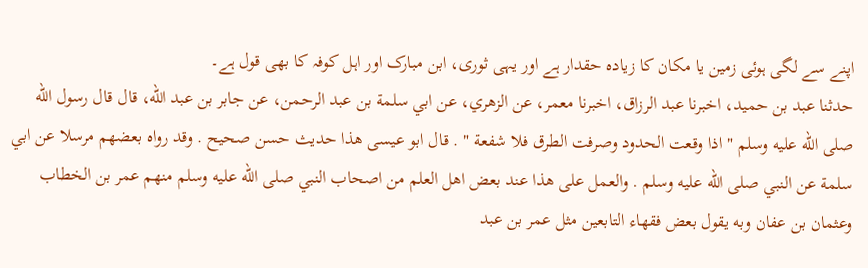اپنے سے لگی ہوئی زمین یا مکان کا زیادہ حقدار ہے اور یہی ثوری، ابن مبارک اور اہل کوفہ کا بھی قول ہے۔
حدثنا عبد بن حميد، اخبرنا عبد الرزاق، اخبرنا معمر، عن الزهري، عن ابي سلمة بن عبد الرحمن، عن جابر بن عبد الله، قال قال رسول الله صلى الله عليه وسلم " اذا وقعت الحدود وصرفت الطرق فلا شفعة " . قال ابو عيسى هذا حديث حسن صحيح . وقد رواه بعضهم مرسلا عن ابي سلمة عن النبي صلى الله عليه وسلم . والعمل على هذا عند بعض اهل العلم من اصحاب النبي صلى الله عليه وسلم منهم عمر بن الخطاب وعثمان بن عفان وبه يقول بعض فقهاء التابعين مثل عمر بن عبد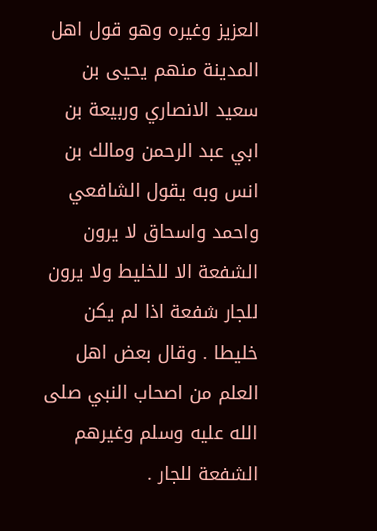العزيز وغيره وهو قول اهل المدينة منهم يحيى بن سعيد الانصاري وربيعة بن ابي عبد الرحمن ومالك بن انس وبه يقول الشافعي واحمد واسحاق لا يرون الشفعة الا للخليط ولا يرون للجار شفعة اذا لم يكن خليطا . وقال بعض اهل العلم من اصحاب النبي صلى الله عليه وسلم وغيرهم الشفعة للجار .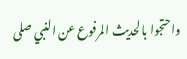واحتجوا بالحديث المرفوع عن النبي صلى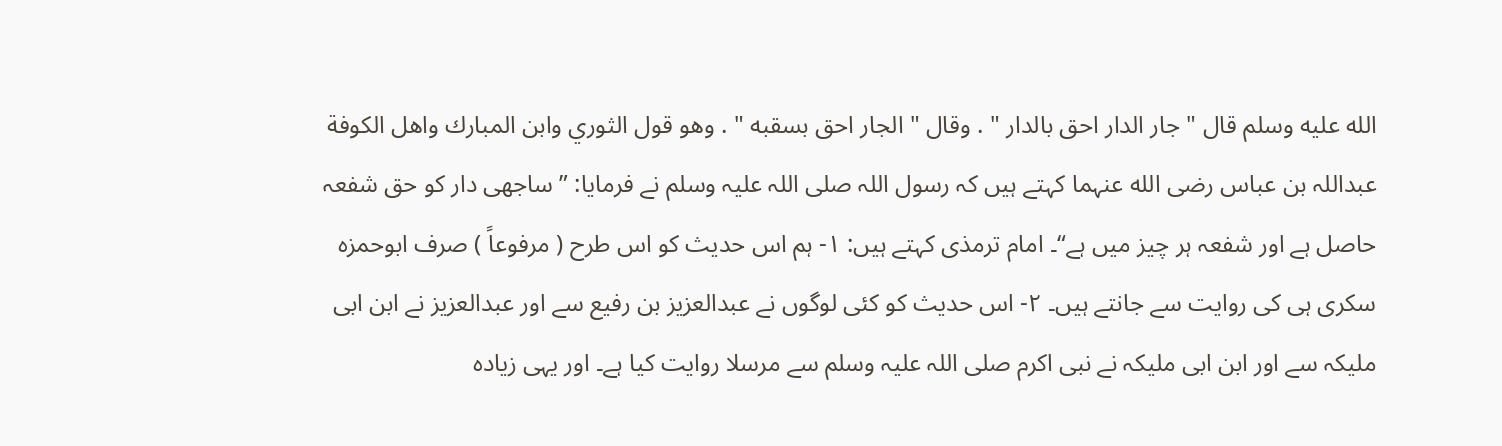الله عليه وسلم قال " جار الدار احق بالدار " . وقال " الجار احق بسقبه " . وهو قول الثوري وابن المبارك واهل الكوفة
عبداللہ بن عباس رضی الله عنہما کہتے ہیں کہ رسول اللہ صلی اللہ علیہ وسلم نے فرمایا: ”ساجھی دار کو حق شفعہ حاصل ہے اور شفعہ ہر چیز میں ہے“۔ امام ترمذی کہتے ہیں: ۱- ہم اس حدیث کو اس طرح ( مرفوعاً ) صرف ابوحمزہ سکری ہی کی روایت سے جانتے ہیں۔ ۲- اس حدیث کو کئی لوگوں نے عبدالعزیز بن رفیع سے اور عبدالعزیز نے ابن ابی ملیکہ سے اور ابن ابی ملیکہ نے نبی اکرم صلی اللہ علیہ وسلم سے مرسلا روایت کیا ہے۔ اور یہی زیادہ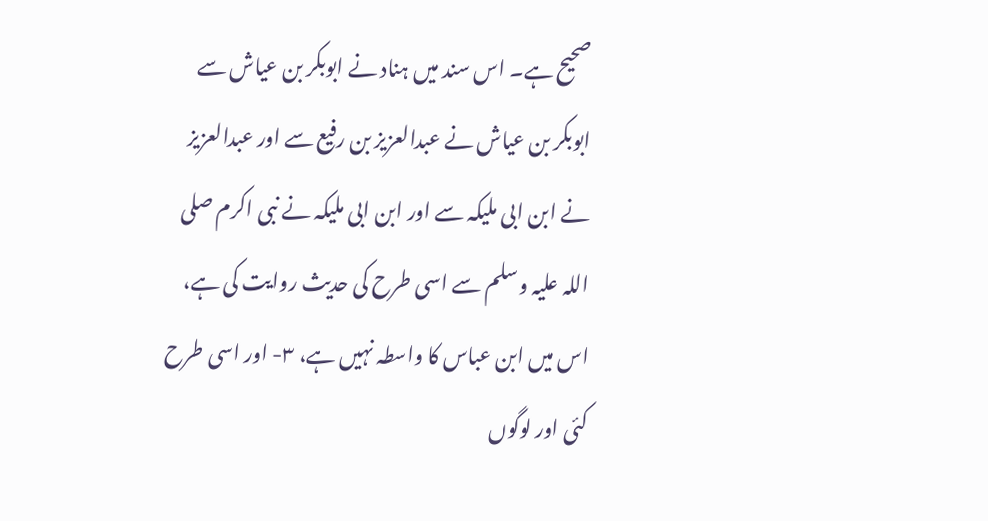صحیح ہے۔ اس سند میں ہناد نے ابوبکر بن عیاش سے ابوبکر بن عیاش نے عبدالعزیز بن رفیع سے اور عبدالعزیز نے ابن ابی ملیکہ سے اور ابن ابی ملیکہ نے نبی اکرم صلی اللہ علیہ وسلم سے اسی طرح کی حدیث روایت کی ہے، اس میں ابن عباس کا واسطہ نہیں ہے، ۳- اور اسی طرح کئی اور لوگوں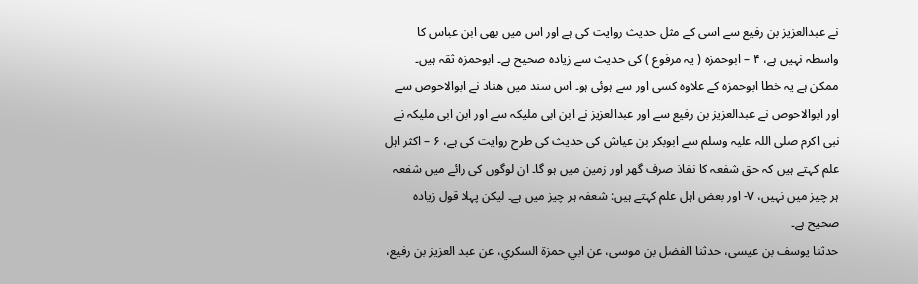نے عبدالعزیز بن رفیع سے اسی کے مثل حدیث روایت کی ہے اور اس میں بھی ابن عباس کا واسطہ نہیں ہے، ۴ – ابوحمزہ ( یہ مرفوع ) کی حدیث سے زیادہ صحیح ہے۔ ابوحمزہ ثقہ ہیں۔ ممکن ہے یہ خطا ابوحمزہ کے علاوہ کسی اور سے ہوئی ہو۔ اس سند میں ھناد نے ابوالاحوص سے اور ابوالاحوص نے عبدالعزیز بن رفیع سے اور عبدالعزیز نے ابن ابی ملیکہ سے اور ابن ابی ملیکہ نے نبی اکرم صلی اللہ علیہ وسلم سے ابوبکر بن عیاش کی حدیث کی طرح روایت کی ہے، ۶ – اکثر اہل علم کہتے ہیں کہ حق شفعہ کا نفاذ صرف گھر اور زمین میں ہو گا۔ ان لوگوں کی رائے میں شفعہ ہر چیز میں نہیں، ۷- اور بعض اہل علم کہتے ہیں: شعفہ ہر چیز میں ہے۔ لیکن پہلا قول زیادہ صحیح ہے۔
حدثنا يوسف بن عيسى، حدثنا الفضل بن موسى، عن ابي حمزة السكري، عن عبد العزيز بن رفيع،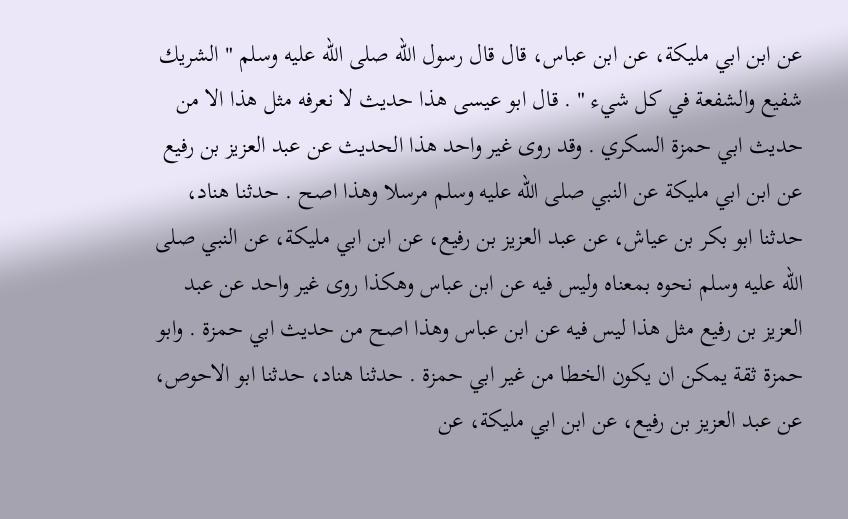عن ابن ابي مليكة، عن ابن عباس، قال قال رسول الله صلى الله عليه وسلم " الشريك شفيع والشفعة في كل شيء " . قال ابو عيسى هذا حديث لا نعرفه مثل هذا الا من حديث ابي حمزة السكري . وقد روى غير واحد هذا الحديث عن عبد العزيز بن رفيع عن ابن ابي مليكة عن النبي صلى الله عليه وسلم مرسلا وهذا اصح . حدثنا هناد، حدثنا ابو بكر بن عياش، عن عبد العزيز بن رفيع، عن ابن ابي مليكة، عن النبي صلى الله عليه وسلم نحوه بمعناه وليس فيه عن ابن عباس وهكذا روى غير واحد عن عبد العزيز بن رفيع مثل هذا ليس فيه عن ابن عباس وهذا اصح من حديث ابي حمزة . وابو حمزة ثقة يمكن ان يكون الخطا من غير ابي حمزة . حدثنا هناد، حدثنا ابو الاحوص، عن عبد العزيز بن رفيع، عن ابن ابي مليكة، عن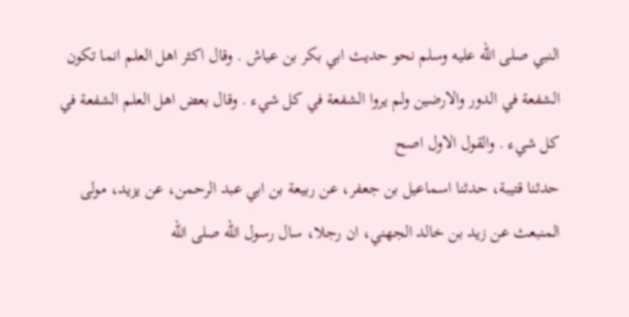النبي صلى الله عليه وسلم نحو حديث ابي بكر بن عياش . وقال اكثر اهل العلم انما تكون الشفعة في الدور والارضين ولم يروا الشفعة في كل شيء . وقال بعض اهل العلم الشفعة في كل شيء . والقول الاول اصح
حدثنا قتيبة، حدثنا اسماعيل بن جعفر، عن ربيعة بن ابي عبد الرحمن، عن يزيد، مولى المنبعث عن زيد بن خالد الجهني، ان رجلا، سال رسول الله صلى الله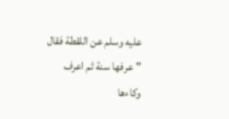عليه وسلم عن اللقطة فقال " عرفها سنة ثم اعرف وكاءها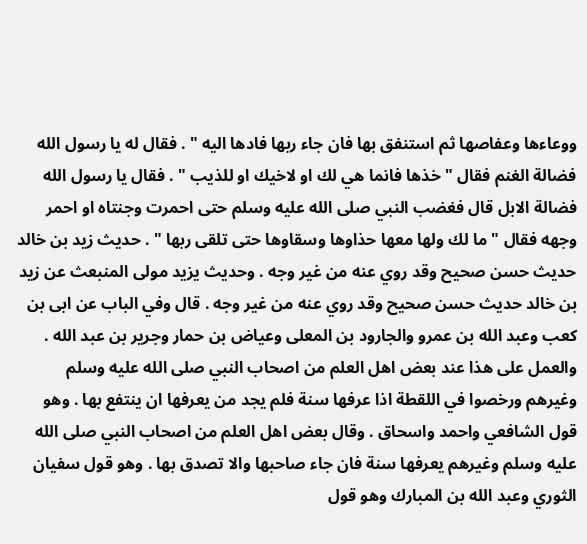ووعاءها وعفاصها ثم استنفق بها فان جاء ربها فادها اليه " . فقال له يا رسول الله فضالة الغنم فقال " خذها فانما هي لك او لاخيك او للذيب " . فقال يا رسول الله فضالة الابل قال فغضب النبي صلى الله عليه وسلم حتى احمرت وجنتاه او احمر وجهه فقال " ما لك ولها معها حذاوها وسقاوها حتى تلقى ربها " . حديث زيد بن خالد حديث حسن صحيح وقد روي عنه من غير وجه . وحديث يزيد مولى المنبعث عن زيد بن خالد حديث حسن صحيح وقد روي عنه من غير وجه . قال وفي الباب عن ابى بن كعب وعبد الله بن عمرو والجارود بن المعلى وعياض بن حمار وجرير بن عبد الله . والعمل على هذا عند بعض اهل العلم من اصحاب النبي صلى الله عليه وسلم وغيرهم ورخصوا في اللقطة اذا عرفها سنة فلم يجد من يعرفها ان ينتفع بها . وهو قول الشافعي واحمد واسحاق . وقال بعض اهل العلم من اصحاب النبي صلى الله عليه وسلم وغيرهم يعرفها سنة فان جاء صاحبها والا تصدق بها . وهو قول سفيان الثوري وعبد الله بن المبارك وهو قول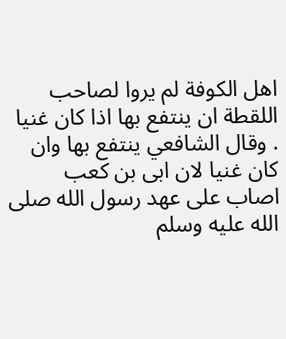اهل الكوفة لم يروا لصاحب اللقطة ان ينتفع بها اذا كان غنيا . وقال الشافعي ينتفع بها وان كان غنيا لان ابى بن كعب اصاب على عهد رسول الله صلى الله عليه وسلم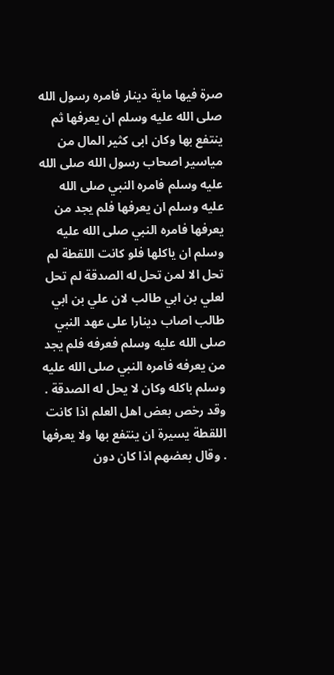صرة فيها ماية دينار فامره رسول الله صلى الله عليه وسلم ان يعرفها ثم ينتفع بها وكان ابى كثير المال من مياسير اصحاب رسول الله صلى الله عليه وسلم فامره النبي صلى الله عليه وسلم ان يعرفها فلم يجد من يعرفها فامره النبي صلى الله عليه وسلم ان ياكلها فلو كانت اللقطة لم تحل الا لمن تحل له الصدقة لم تحل لعلي بن ابي طالب لان علي بن ابي طالب اصاب دينارا على عهد النبي صلى الله عليه وسلم فعرفه فلم يجد من يعرفه فامره النبي صلى الله عليه وسلم باكله وكان لا يحل له الصدقة . وقد رخص بعض اهل العلم اذا كانت اللقطة يسيرة ان ينتفع بها ولا يعرفها . وقال بعضهم اذا كان دون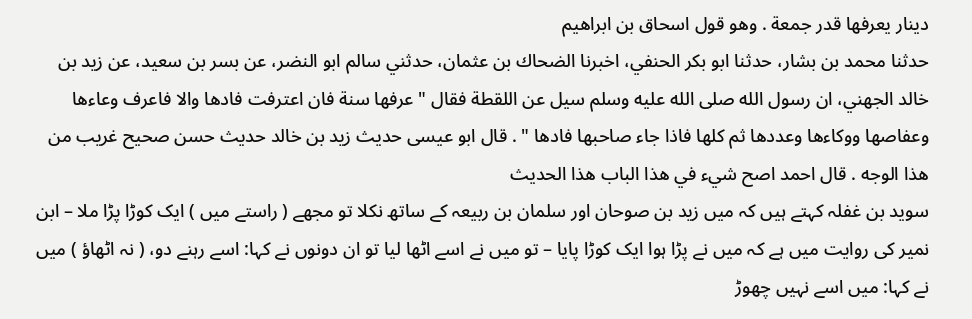دينار يعرفها قدر جمعة . وهو قول اسحاق بن ابراهيم
حدثنا محمد بن بشار، حدثنا ابو بكر الحنفي، اخبرنا الضحاك بن عثمان، حدثني سالم ابو النضر، عن بسر بن سعيد، عن زيد بن خالد الجهني، ان رسول الله صلى الله عليه وسلم سيل عن اللقطة فقال " عرفها سنة فان اعترفت فادها والا فاعرف وعاءها وعفاصها ووكاءها وعددها ثم كلها فاذا جاء صاحبها فادها " . قال ابو عيسى حديث زيد بن خالد حديث حسن صحيح غريب من هذا الوجه . قال احمد اصح شيء في هذا الباب هذا الحديث
سوید بن غفلہ کہتے ہیں کہ میں زید بن صوحان اور سلمان بن ربیعہ کے ساتھ نکلا تو مجھے ( راستے میں ) ایک کوڑا پڑا ملا – ابن نمیر کی روایت میں ہے کہ میں نے پڑا ہوا ایک کوڑا پایا – تو میں نے اسے اٹھا لیا تو ان دونوں نے کہا: اسے رہنے دو، ( نہ اٹھاؤ ) میں نے کہا: میں اسے نہیں چھوڑ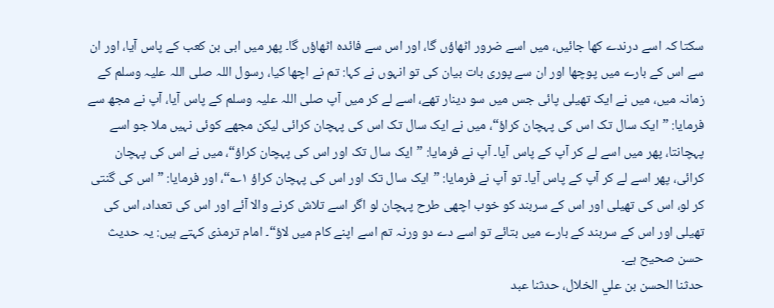سکتا کہ اسے درندے کھا جائیں، میں اسے ضرور اٹھاؤں گا، اور اس سے فائدہ اٹھاؤں گا۔ پھر میں ابی بن کعب کے پاس آیا، اور ان سے اس کے بارے میں پوچھا اور ان سے پوری بات بیان کی تو انہوں نے کہا: تم نے اچھا کیا، رسول اللہ صلی اللہ علیہ وسلم کے زمانہ میں، میں نے ایک تھیلی پائی جس میں سو دینار تھے، اسے لے کر میں آپ صلی اللہ علیہ وسلم کے پاس آیا، آپ نے مجھ سے فرمایا: ”ایک سال تک اس کی پہچان کراؤ“، میں نے ایک سال تک اس کی پہچان کرائی لیکن مجھے کوئی نہیں ملا جو اسے پہچانتا، پھر میں اسے لے کر آپ کے پاس آیا۔ آپ نے فرمایا: ”ایک سال تک اور اس کی پہچان کراؤ“، میں نے اس کی پہچان کرائی، پھر اسے لے کر آپ کے پاس آیا۔ تو آپ نے فرمایا: ”ایک سال تک اور اس کی پہچان کراؤ ۱؎“، اور فرمایا: ”اس کی گنتی کر لو، اس کی تھیلی اور اس کے سربند کو خوب اچھی طرح پہچان لو اگر اسے تلاش کرنے والا آئے اور اس کی تعداد، اس کی تھیلی اور اس کے سربند کے بارے میں بتائے تو اسے دے دو ورنہ تم اسے اپنے کام میں لاؤ“۔ امام ترمذی کہتے ہیں: یہ حدیث حسن صحیح ہے۔
حدثنا الحسن بن علي الخلال، حدثنا عبد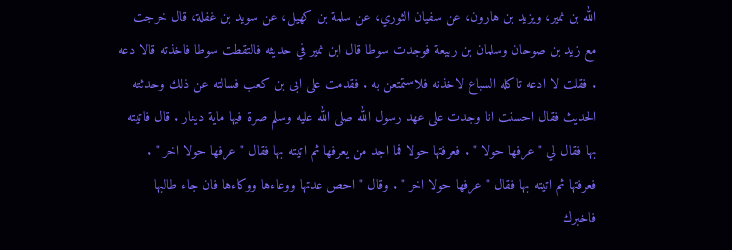الله بن نمير، ويزيد بن هارون، عن سفيان الثوري، عن سلمة بن كهيل، عن سويد بن غفلة، قال خرجت مع زيد بن صوحان وسلمان بن ربيعة فوجدت سوطا قال ابن نمير في حديثه فالتقطت سوطا فاخذته قالا دعه . فقلت لا ادعه تاكله السباع لاخذنه فلاستمتعن به . فقدمت على ابى بن كعب فسالته عن ذلك وحدثته الحديث فقال احسنت انا وجدت على عهد رسول الله صلى الله عليه وسلم صرة فيها ماية دينار . قال فاتيته بها فقال لي " عرفها حولا " . فعرفتها حولا فما اجد من يعرفها ثم اتيته بها فقال " عرفها حولا اخر " . فعرفتها ثم اتيته بها فقال " عرفها حولا اخر " . وقال " احص عدتها ووعاءها ووكاءها فان جاء طالبها فاخبرك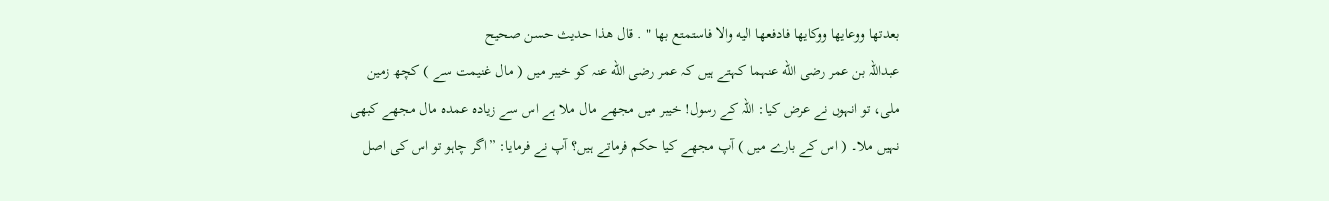بعدتها ووعايها ووكايها فادفعها اليه والا فاستمتع بها " . قال هذا حديث حسن صحيح
عبداللہ بن عمر رضی الله عنہما کہتے ہیں کہ عمر رضی الله عنہ کو خیبر میں ( مال غنیمت سے ) کچھ زمین ملی، تو انہوں نے عرض کیا: اللہ کے رسول! خیبر میں مجھے مال ملا ہے اس سے زیادہ عمدہ مال مجھے کبھی نہیں ملا۔ ( اس کے بارے میں ) آپ مجھے کیا حکم فرماتے ہیں؟ آپ نے فرمایا: ”اگر چاہو تو اس کی اصل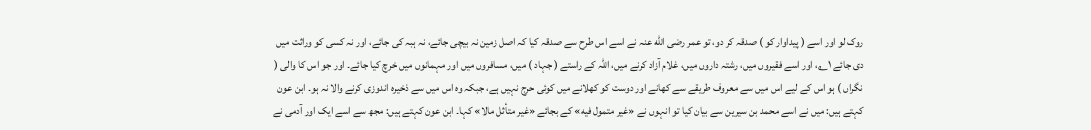روک لو اور اسے ( پیداوار کو ) صدقہ کر دو، تو عمر رضی الله عنہ نے اسے اس طرح سے صدقہ کیا کہ اصل زمین نہ بیچی جائے، نہ ہبہ کی جائے، اور نہ کسی کو وراثت میں دی جائے ۱؎، اور اسے فقیروں میں، رشتہ داروں میں، غلام آزاد کرنے میں، اللہ کے راستے ( جہاد ) میں، مسافروں میں اور مہمانوں میں خرچ کیا جائے۔ اور جو اس کا والی ( نگراں ) ہو اس کے لیے اس میں سے معروف طریقے سے کھانے اور دوست کو کھلانے میں کوئی حرج نہیں ہے، جبکہ وہ اس میں سے ذخیرہ اندوزی کرنے والا نہ ہو۔ ابن عون کہتے ہیں: میں نے اسے محمد بن سیرین سے بیان کیا تو انہوں نے «غير متمول فيه» کے بجائے «غير متأثل مالا» کہا۔ ابن عون کہتے ہیں: مجھ سے اسے ایک اور آدمی نے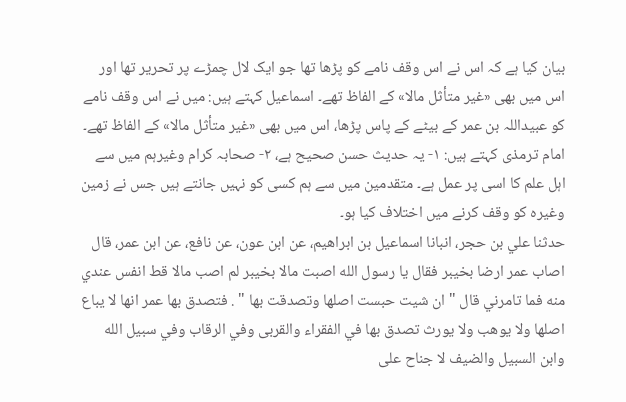بیان کیا ہے کہ اس نے اس وقف نامے کو پڑھا تھا جو ایک لال چمڑے پر تحریر تھا اور اس میں بھی «غير متأثل مالا» کے الفاظ تھے۔ اسماعیل کہتے ہیں: میں نے اس وقف نامے کو عبیداللہ بن عمر کے بیٹے کے پاس پڑھا، اس میں بھی «غير متأثل مالا» کے الفاظ تھے۔ امام ترمذی کہتے ہیں: ۱- یہ حدیث حسن صحیح ہے، ۲- صحابہ کرام وغیرہم میں سے اہل علم کا اسی پر عمل ہے۔ متقدمین میں سے ہم کسی کو نہیں جانتے ہیں جس نے زمین وغیرہ کو وقف کرنے میں اختلاف کیا ہو۔
حدثنا علي بن حجر، انبانا اسماعيل بن ابراهيم، عن ابن عون، عن نافع، عن ابن عمر، قال اصاب عمر ارضا بخيبر فقال يا رسول الله اصبت مالا بخيبر لم اصب مالا قط انفس عندي منه فما تامرني قال " ان شيت حبست اصلها وتصدقت بها " . فتصدق بها عمر انها لا يباع اصلها ولا يوهب ولا يورث تصدق بها في الفقراء والقربى وفي الرقاب وفي سبيل الله وابن السبيل والضيف لا جناح على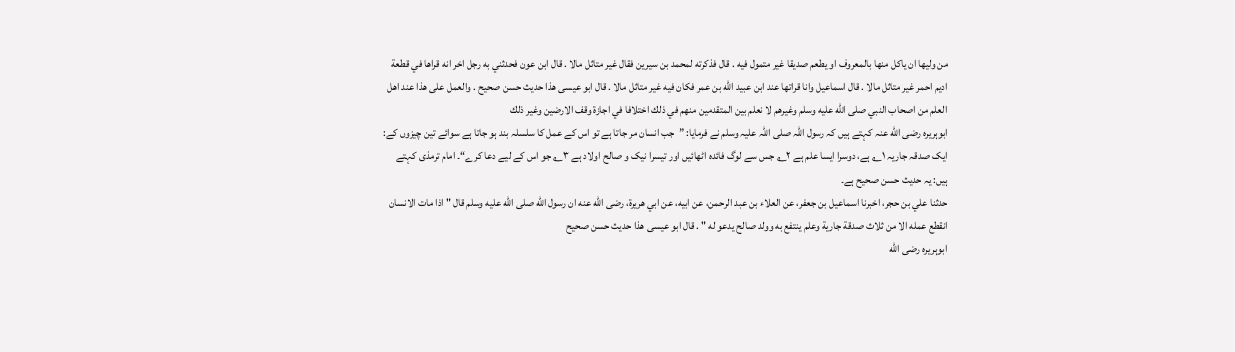من وليها ان ياكل منها بالمعروف او يطعم صديقا غير متمول فيه . قال فذكرته لمحمد بن سيرين فقال غير متاثل مالا . قال ابن عون فحدثني به رجل اخر انه قراها في قطعة اديم احمر غير متاثل مالا . قال اسماعيل وانا قراتها عند ابن عبيد الله بن عمر فكان فيه غير متاثل مالا . قال ابو عيسى هذا حديث حسن صحيح . والعمل على هذا عند اهل العلم من اصحاب النبي صلى الله عليه وسلم وغيرهم لا نعلم بين المتقدمين منهم في ذلك اختلافا في اجازة وقف الارضين وغير ذلك
ابوہریرہ رضی الله عنہ کہتے ہیں کہ رسول اللہ صلی اللہ علیہ وسلم نے فرمایا: ”جب انسان مر جاتا ہے تو اس کے عمل کا سلسلہ بند ہو جاتا ہے سوائے تین چیزوں کے: ایک صدقہ جاریہ ۱؎ ہے، دوسرا ایسا علم ہے ۲؎ جس سے لوگ فائدہ اٹھائیں اور تیسرا نیک و صالح اولاد ہے ۳؎ جو اس کے لیے دعا کرے“۔ امام ترمذی کہتے ہیں: یہ حدیث حسن صحیح ہے۔
حدثنا علي بن حجر، اخبرنا اسماعيل بن جعفر، عن العلاء بن عبد الرحمن، عن ابيه، عن ابي هريرة، رضى الله عنه ان رسول الله صلى الله عليه وسلم قال " اذا مات الانسان انقطع عمله الا من ثلاث صدقة جارية وعلم ينتفع به وولد صالح يدعو له " . قال ابو عيسى هذا حديث حسن صحيح
ابوہریرہ رضی الله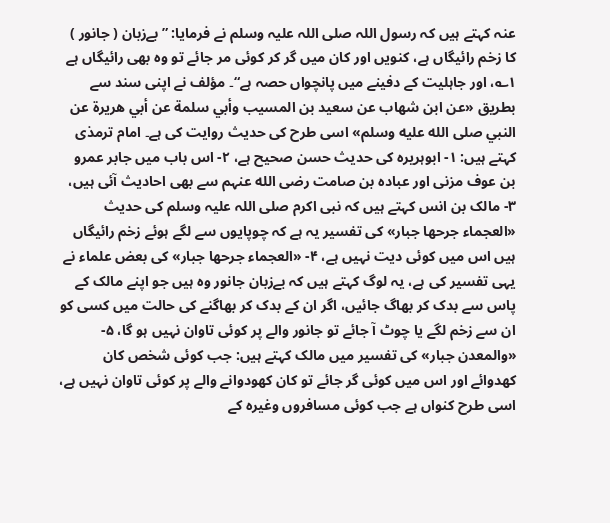عنہ کہتے ہیں کہ رسول اللہ صلی اللہ علیہ وسلم نے فرمایا: ”بےزبان ( جانور ) کا زخم رائیگاں ہے، کنویں اور کان میں گر کر کوئی مر جائے تو وہ بھی رائیگاں ہے ۱؎، اور جاہلیت کے دفینے میں پانچواں حصہ ہے“۔ مؤلف نے اپنی سند سے بطریق «عن ابن شهاب عن سعيد بن المسيب وأبي سلمة عن أبي هريرة عن النبي صلى الله عليه وسلم» اسی طرح کی حدیث روایت کی ہے۔ امام ترمذی کہتے ہیں: ۱- ابوہریرہ کی حدیث حسن صحیح ہے، ۲- اس باب میں جابر عمرو بن عوف مزنی اور عبادہ بن صامت رضی الله عنہم سے بھی احادیث آئی ہیں، ۳- مالک بن انس کہتے ہیں کہ نبی اکرم صلی اللہ علیہ وسلم کی حدیث «العجماء جرحها جبار» کی تفسیر یہ ہے کہ چوپایوں سے لگے ہوئے زخم رائیگاں ہیں اس میں کوئی دیت نہیں ہے، ۴- «العجماء جرحها جبار» کی بعض علماء نے یہی تفسیر کی ہے، یہ لوگ کہتے ہیں کہ بےزبان جانور وہ ہیں جو اپنے مالک کے پاس سے بدک کر بھاگ جائیں، اگر ان کے بدک کر بھاگنے کی حالت میں کسی کو ان سے زخم لگے یا چوٹ آ جائے تو جانور والے پر کوئی تاوان نہیں ہو گا، ۵- «والمعدن جبار» کی تفسیر میں مالک کہتے ہیں: جب کوئی شخص کان کھدوائے اور اس میں کوئی گر جائے تو کان کھودوانے والے پر کوئی تاوان نہیں ہے، اسی طرح کنواں ہے جب کوئی مسافروں وغیرہ کے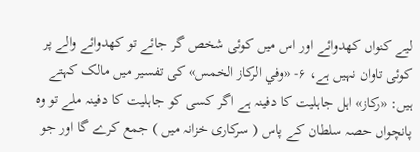لیے کنواں کھدوائے اور اس میں کوئی شخص گر جائے تو کھدوائے والے پر کوئی تاوان نہیں ہے، ۶- «وفي الركاز الخمس» کی تفسیر میں مالک کہتے ہیں: «رکاز» اہل جاہلیت کا دفینہ ہے اگر کسی کو جاہلیت کا دفینہ ملے تو وہ پانچواں حصہ سلطان کے پاس ( سرکاری خزانہ میں ) جمع کرے گا اور جو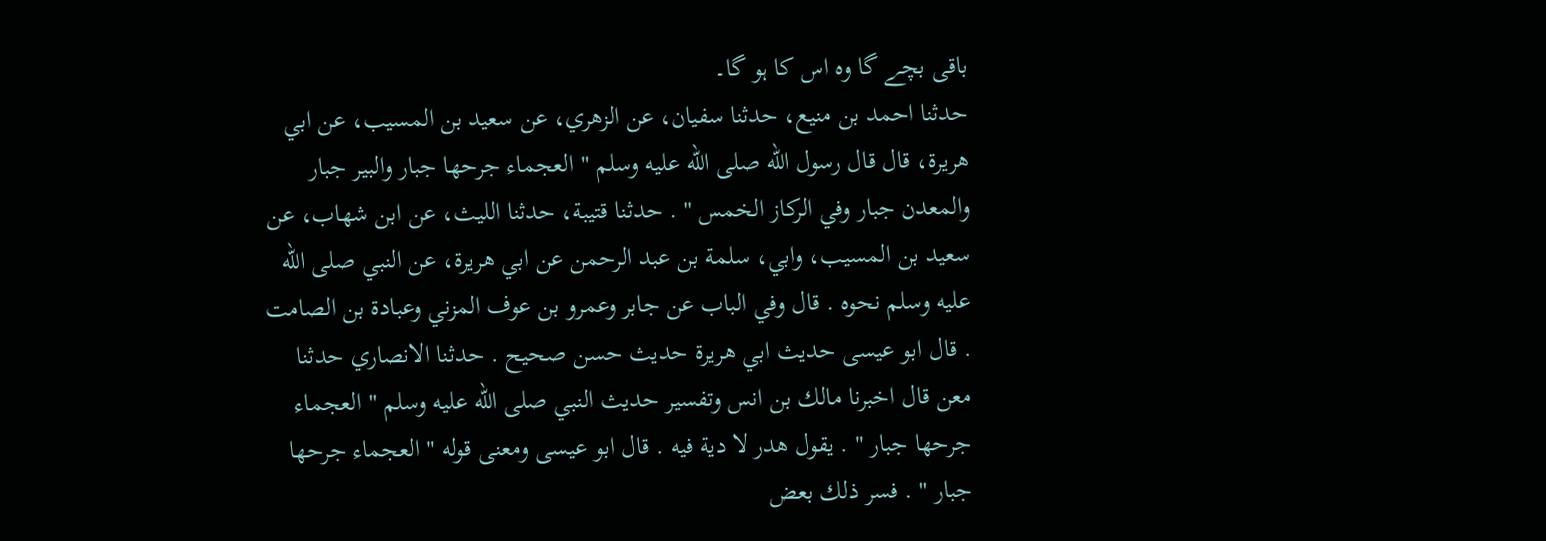باقی بچے گا وہ اس کا ہو گا۔
حدثنا احمد بن منيع، حدثنا سفيان، عن الزهري، عن سعيد بن المسيب، عن ابي هريرة، قال قال رسول الله صلى الله عليه وسلم " العجماء جرحها جبار والبير جبار والمعدن جبار وفي الركاز الخمس " . حدثنا قتيبة، حدثنا الليث، عن ابن شهاب، عن سعيد بن المسيب، وابي، سلمة بن عبد الرحمن عن ابي هريرة، عن النبي صلى الله عليه وسلم نحوه . قال وفي الباب عن جابر وعمرو بن عوف المزني وعبادة بن الصامت . قال ابو عيسى حديث ابي هريرة حديث حسن صحيح . حدثنا الانصاري حدثنا معن قال اخبرنا مالك بن انس وتفسير حديث النبي صلى الله عليه وسلم " العجماء جرحها جبار " . يقول هدر لا دية فيه . قال ابو عيسى ومعنى قوله " العجماء جرحها جبار " . فسر ذلك بعض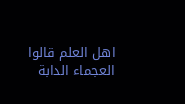اهل العلم قالوا العجماء الدابة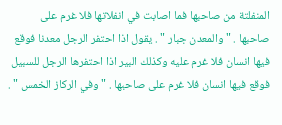المنفلتة من صاحبها فما اصابت في انفلاتها فلا غرم على صاحبها . " والمعدن جبار " . يقول اذا احتفر الرجل معدنا فوقع فيها انسان فلا غرم عليه وكذلك البير اذا احتفرها الرجل للسبيل فوقع فيها انسان فلا غرم على صاحبها . " وفي الركاز الخمس " .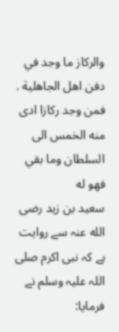والركاز ما وجد في دفن اهل الجاهلية . فمن وجد ركازا ادى منه الخمس الى السلطان وما بقي فهو له
سعید بن زید رضی الله عنہ سے روایت ہے کہ نبی اکرم صلی اللہ علیہ وسلم نے فرمایا: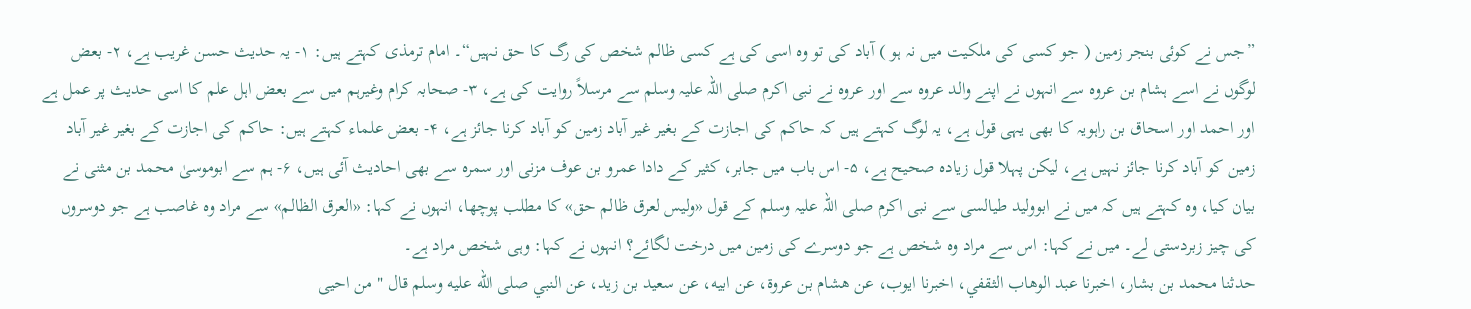”جس نے کوئی بنجر زمین ( جو کسی کی ملکیت میں نہ ہو ) آباد کی تو وہ اسی کی ہے کسی ظالم شخص کی رگ کا حق نہیں“۔ امام ترمذی کہتے ہیں: ۱- یہ حدیث حسن غریب ہے، ۲- بعض لوگوں نے اسے ہشام بن عروہ سے انہوں نے اپنے والد عروہ سے اور عروہ نے نبی اکرم صلی اللہ علیہ وسلم سے مرسلاً روایت کی ہے، ۳- صحابہ کرام وغیرہم میں سے بعض اہل علم کا اسی حدیث پر عمل ہے اور احمد اور اسحاق بن راہویہ کا بھی یہی قول ہے، یہ لوگ کہتے ہیں کہ حاکم کی اجازت کے بغیر غیر آباد زمین کو آباد کرنا جائز ہے، ۴- بعض علماء کہتے ہیں: حاکم کی اجازت کے بغیر غیر آباد زمین کو آباد کرنا جائز نہیں ہے، لیکن پہلا قول زیادہ صحیح ہے، ۵- اس باب میں جابر، کثیر کے دادا عمرو بن عوف مزنی اور سمرہ سے بھی احادیث آئی ہیں، ۶- ہم سے ابوموسیٰ محمد بن مثنی نے بیان کیا، وہ کہتے ہیں کہ میں نے ابوولید طیالسی سے نبی اکرم صلی اللہ علیہ وسلم کے قول «وليس لعرق ظالم حق» کا مطلب پوچھا، انہوں نے کہا: «العرق الظالم» سے مراد وہ غاصب ہے جو دوسروں کی چیز زبردستی لے۔ میں نے کہا: اس سے مراد وہ شخص ہے جو دوسرے کی زمین میں درخت لگائے؟ انہوں نے کہا: وہی شخص مراد ہے۔
حدثنا محمد بن بشار، اخبرنا عبد الوهاب الثقفي، اخبرنا ايوب، عن هشام بن عروة، عن ابيه، عن سعيد بن زيد، عن النبي صلى الله عليه وسلم قال " من احيى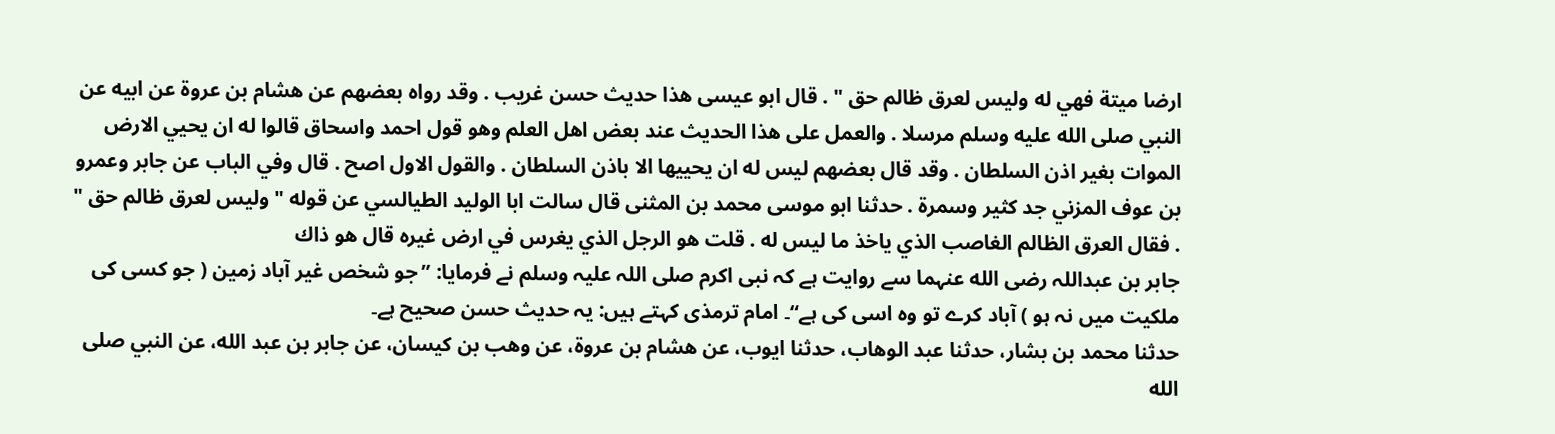ارضا ميتة فهي له وليس لعرق ظالم حق " . قال ابو عيسى هذا حديث حسن غريب . وقد رواه بعضهم عن هشام بن عروة عن ابيه عن النبي صلى الله عليه وسلم مرسلا . والعمل على هذا الحديث عند بعض اهل العلم وهو قول احمد واسحاق قالوا له ان يحيي الارض الموات بغير اذن السلطان . وقد قال بعضهم ليس له ان يحييها الا باذن السلطان . والقول الاول اصح . قال وفي الباب عن جابر وعمرو بن عوف المزني جد كثير وسمرة . حدثنا ابو موسى محمد بن المثنى قال سالت ابا الوليد الطيالسي عن قوله " وليس لعرق ظالم حق " . فقال العرق الظالم الغاصب الذي ياخذ ما ليس له . قلت هو الرجل الذي يغرس في ارض غيره قال هو ذاك
جابر بن عبداللہ رضی الله عنہما سے روایت ہے کہ نبی اکرم صلی اللہ علیہ وسلم نے فرمایا: ”جو شخص غیر آباد زمین ( جو کسی کی ملکیت میں نہ ہو ) آباد کرے تو وہ اسی کی ہے“۔ امام ترمذی کہتے ہیں: یہ حدیث حسن صحیح ہے۔
حدثنا محمد بن بشار، حدثنا عبد الوهاب، حدثنا ايوب، عن هشام بن عروة، عن وهب بن كيسان، عن جابر بن عبد الله، عن النبي صلى الله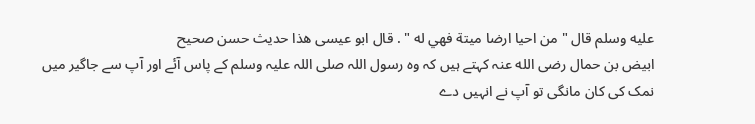عليه وسلم قال " من احيا ارضا ميتة فهي له " . قال ابو عيسى هذا حديث حسن صحيح
ابیض بن حمال رضی الله عنہ کہتے ہیں کہ وہ رسول اللہ صلی اللہ علیہ وسلم کے پاس آئے اور آپ سے جاگیر میں نمک کی کان مانگی تو آپ نے انہیں دے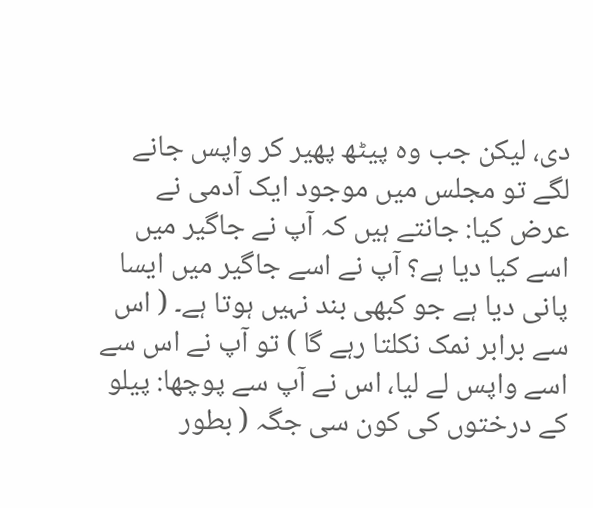دی، لیکن جب وہ پیٹھ پھیر کر واپس جانے لگے تو مجلس میں موجود ایک آدمی نے عرض کیا: جانتے ہیں کہ آپ نے جاگیر میں اسے کیا دیا ہے؟ آپ نے اسے جاگیر میں ایسا پانی دیا ہے جو کبھی بند نہیں ہوتا ہے۔ ( اس سے برابر نمک نکلتا رہے گا ) تو آپ نے اس سے اسے واپس لے لیا، اس نے آپ سے پوچھا: پیلو کے درختوں کی کون سی جگہ ( بطور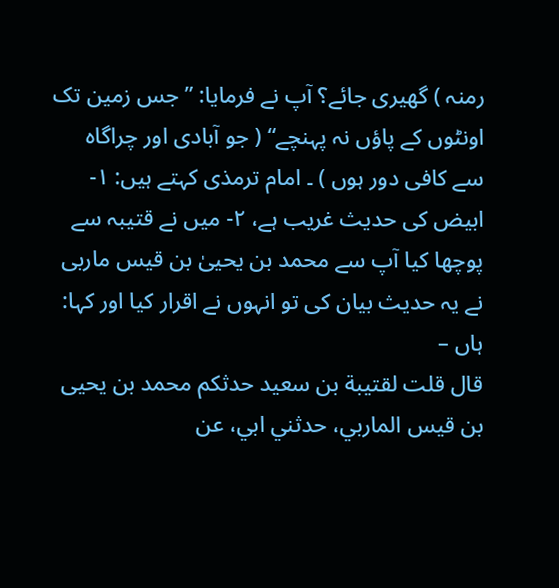رمنہ ) گھیری جائے؟ آپ نے فرمایا: ”جس زمین تک اونٹوں کے پاؤں نہ پہنچے“ ( جو آبادی اور چراگاہ سے کافی دور ہوں ) ۔ امام ترمذی کہتے ہیں: ۱- ابیض کی حدیث غریب ہے، ۲- میں نے قتیبہ سے پوچھا کیا آپ سے محمد بن یحییٰ بن قیس ماربی نے یہ حدیث بیان کی تو انہوں نے اقرار کیا اور کہا: ہاں –
قال قلت لقتيبة بن سعيد حدثكم محمد بن يحيى بن قيس الماربي، حدثني ابي، عن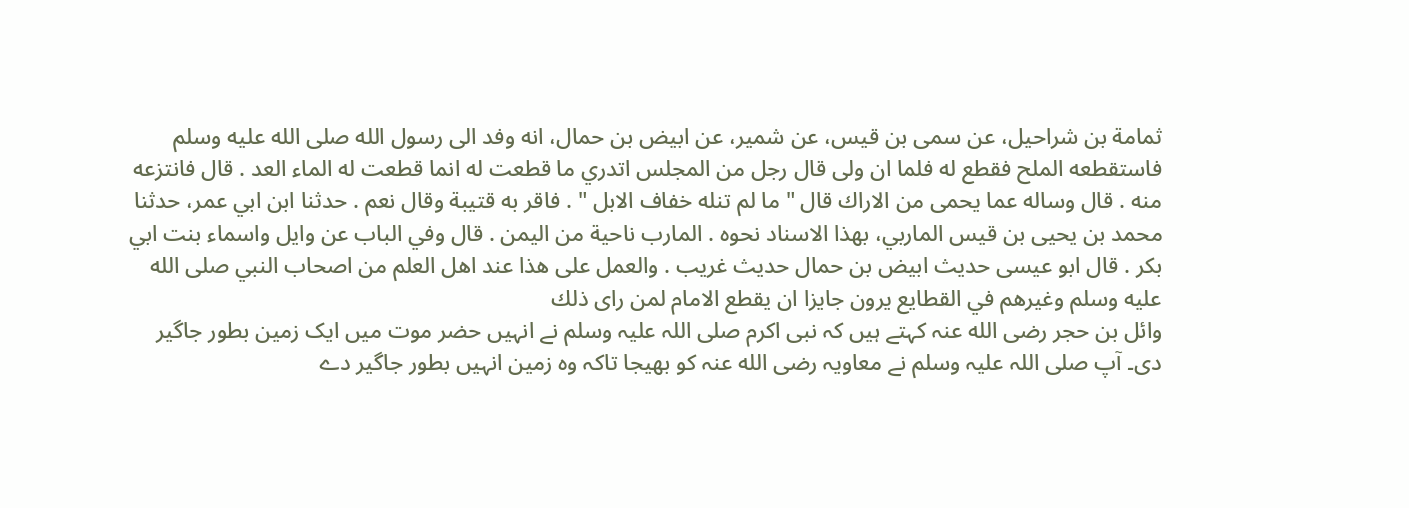ثمامة بن شراحيل، عن سمى بن قيس، عن شمير، عن ابيض بن حمال، انه وفد الى رسول الله صلى الله عليه وسلم فاستقطعه الملح فقطع له فلما ان ولى قال رجل من المجلس اتدري ما قطعت له انما قطعت له الماء العد . قال فانتزعه منه . قال وساله عما يحمى من الاراك قال " ما لم تنله خفاف الابل " . فاقر به قتيبة وقال نعم . حدثنا ابن ابي عمر، حدثنا محمد بن يحيى بن قيس الماربي، بهذا الاسناد نحوه . المارب ناحية من اليمن . قال وفي الباب عن وايل واسماء بنت ابي بكر . قال ابو عيسى حديث ابيض بن حمال حديث غريب . والعمل على هذا عند اهل العلم من اصحاب النبي صلى الله عليه وسلم وغيرهم في القطايع يرون جايزا ان يقطع الامام لمن راى ذلك
وائل بن حجر رضی الله عنہ کہتے ہیں کہ نبی اکرم صلی اللہ علیہ وسلم نے انہیں حضر موت میں ایک زمین بطور جاگیر دی۔ آپ صلی اللہ علیہ وسلم نے معاویہ رضی الله عنہ کو بھیجا تاکہ وہ زمین انہیں بطور جاگیر دے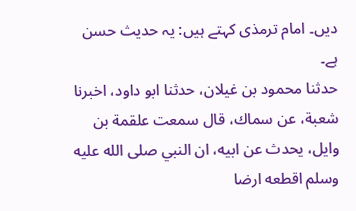دیں۔ امام ترمذی کہتے ہیں: یہ حدیث حسن ہے۔
حدثنا محمود بن غيلان، حدثنا ابو داود، اخبرنا شعبة، عن سماك، قال سمعت علقمة بن وايل، يحدث عن ابيه، ان النبي صلى الله عليه وسلم اقطعه ارضا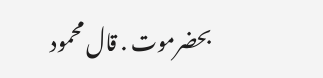بحضرموت . قال محمود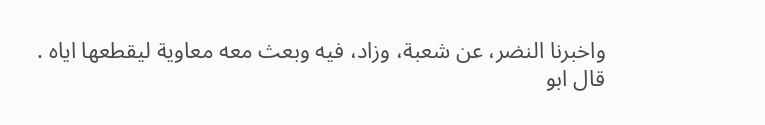واخبرنا النضر، عن شعبة، وزاد، فيه وبعث معه معاوية ليقطعها اياه . قال ابو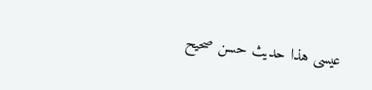عيسى هذا حديث حسن صحيح